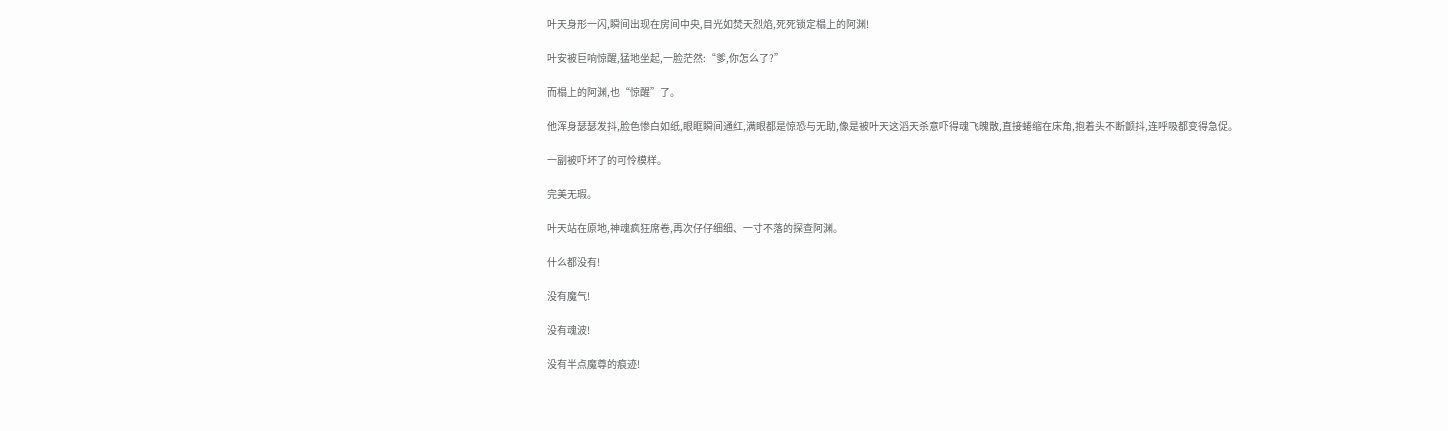叶天身形一闪,瞬间出现在房间中央,目光如焚天烈焰,死死锁定榻上的阿渊!

叶安被巨响惊醒,猛地坐起,一脸茫然:“爹,你怎么了?”

而榻上的阿渊,也“惊醒”了。

他浑身瑟瑟发抖,脸色惨白如纸,眼眶瞬间通红,满眼都是惊恐与无助,像是被叶天这滔天杀意吓得魂飞魄散,直接蜷缩在床角,抱着头不断颤抖,连呼吸都变得急促。

一副被吓坏了的可怜模样。

完美无瑕。

叶天站在原地,神魂疯狂席卷,再次仔仔细细、一寸不落的探查阿渊。

什么都没有!

没有魔气!

没有魂波!

没有半点魔尊的痕迹!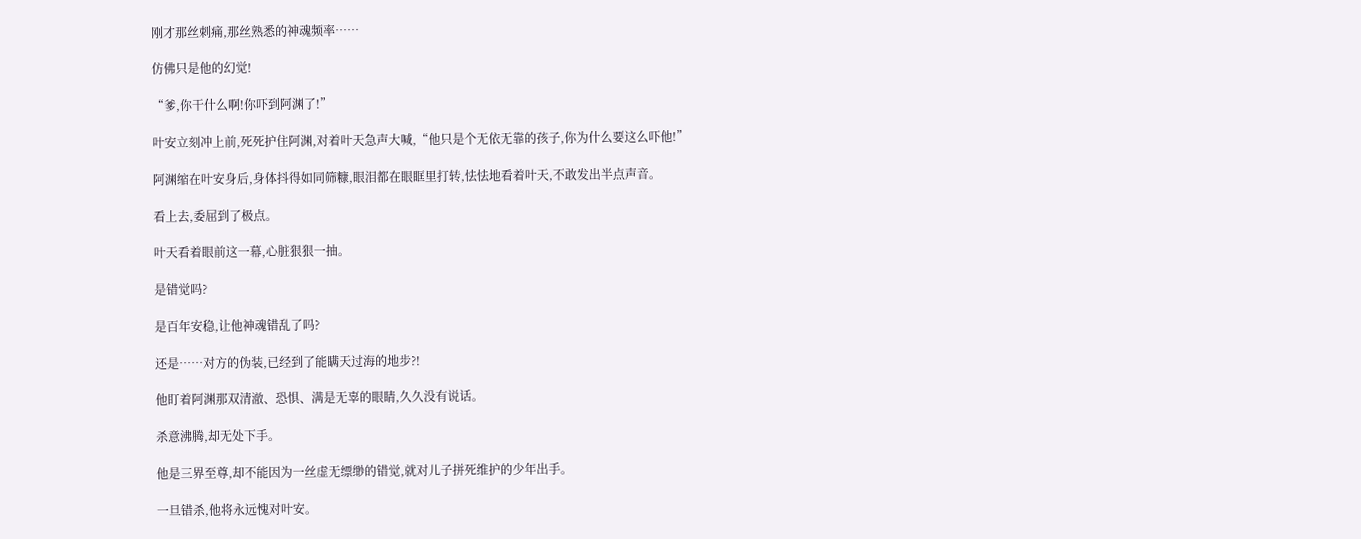刚才那丝刺痛,那丝熟悉的神魂频率……

仿佛只是他的幻觉!

“爹,你干什么啊!你吓到阿渊了!”

叶安立刻冲上前,死死护住阿渊,对着叶天急声大喊,“他只是个无依无靠的孩子,你为什么要这么吓他!”

阿渊缩在叶安身后,身体抖得如同筛糠,眼泪都在眼眶里打转,怯怯地看着叶天,不敢发出半点声音。

看上去,委屈到了极点。

叶天看着眼前这一幕,心脏狠狠一抽。

是错觉吗?

是百年安稳,让他神魂错乱了吗?

还是……对方的伪装,已经到了能瞒天过海的地步?!

他盯着阿渊那双清澈、恐惧、满是无辜的眼睛,久久没有说话。

杀意沸腾,却无处下手。

他是三界至尊,却不能因为一丝虚无缥缈的错觉,就对儿子拼死维护的少年出手。

一旦错杀,他将永远愧对叶安。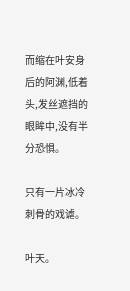而缩在叶安身后的阿渊,低着头,发丝遮挡的眼眸中,没有半分恐惧。

只有一片冰冷刺骨的戏谑。

叶天。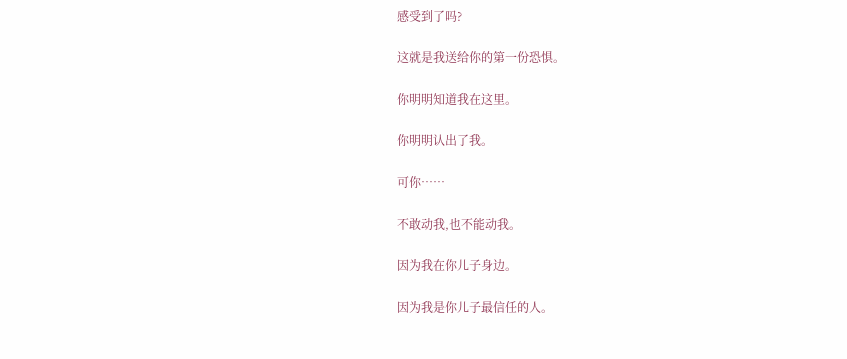感受到了吗?

这就是我送给你的第一份恐惧。

你明明知道我在这里。

你明明认出了我。

可你……

不敢动我,也不能动我。

因为我在你儿子身边。

因为我是你儿子最信任的人。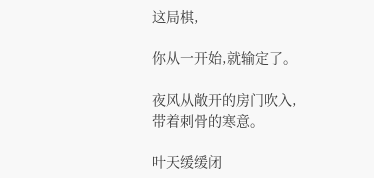这局棋,

你从一开始,就输定了。

夜风从敞开的房门吹入,带着刺骨的寒意。

叶天缓缓闭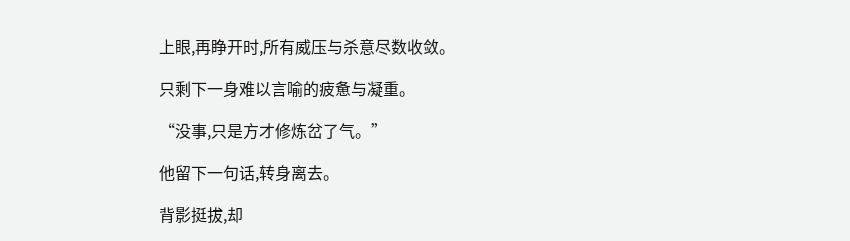上眼,再睁开时,所有威压与杀意尽数收敛。

只剩下一身难以言喻的疲惫与凝重。

“没事,只是方才修炼岔了气。”

他留下一句话,转身离去。

背影挺拔,却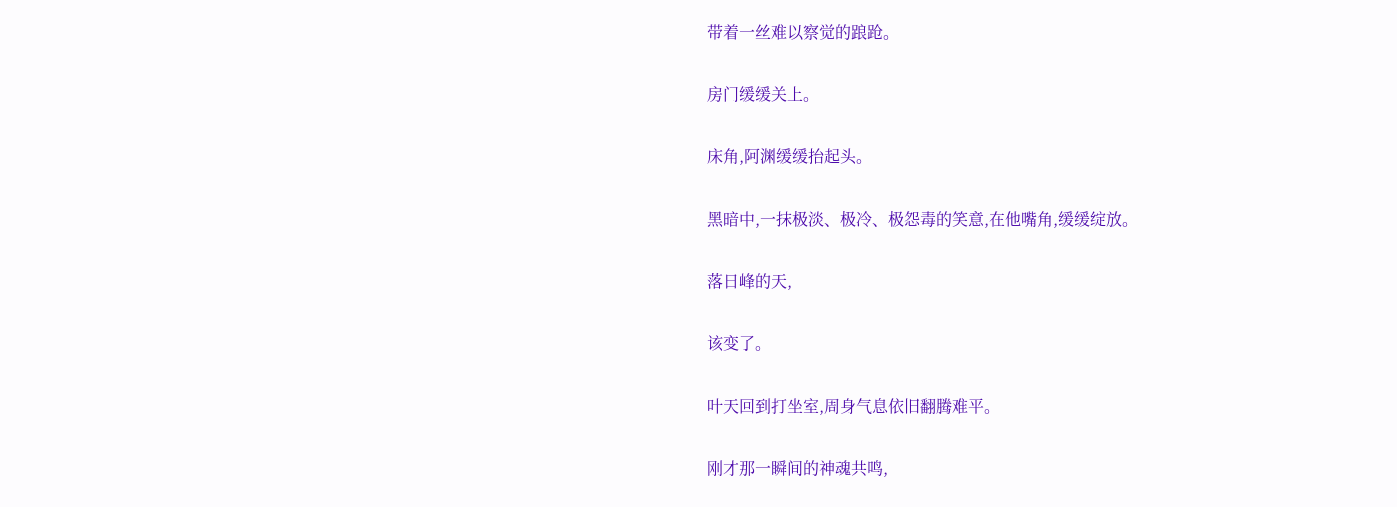带着一丝难以察觉的踉跄。

房门缓缓关上。

床角,阿渊缓缓抬起头。

黑暗中,一抹极淡、极冷、极怨毒的笑意,在他嘴角,缓缓绽放。

落日峰的天,

该变了。

叶天回到打坐室,周身气息依旧翻腾难平。

刚才那一瞬间的神魂共鸣,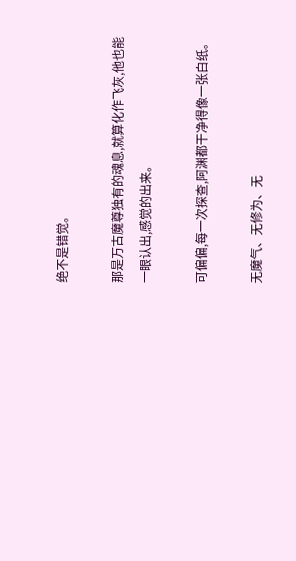绝不是错觉。

那是万古魔尊独有的魂息,就算化作飞灰,他也能一眼认出,感觉的出来。

可偏偏,每一次探查,阿渊都干净得像一张白纸。

无魔气、无修为、无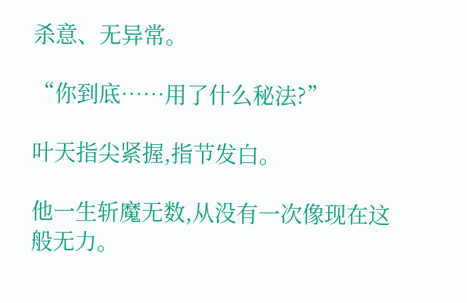杀意、无异常。

“你到底……用了什么秘法?”

叶天指尖紧握,指节发白。

他一生斩魔无数,从没有一次像现在这般无力。